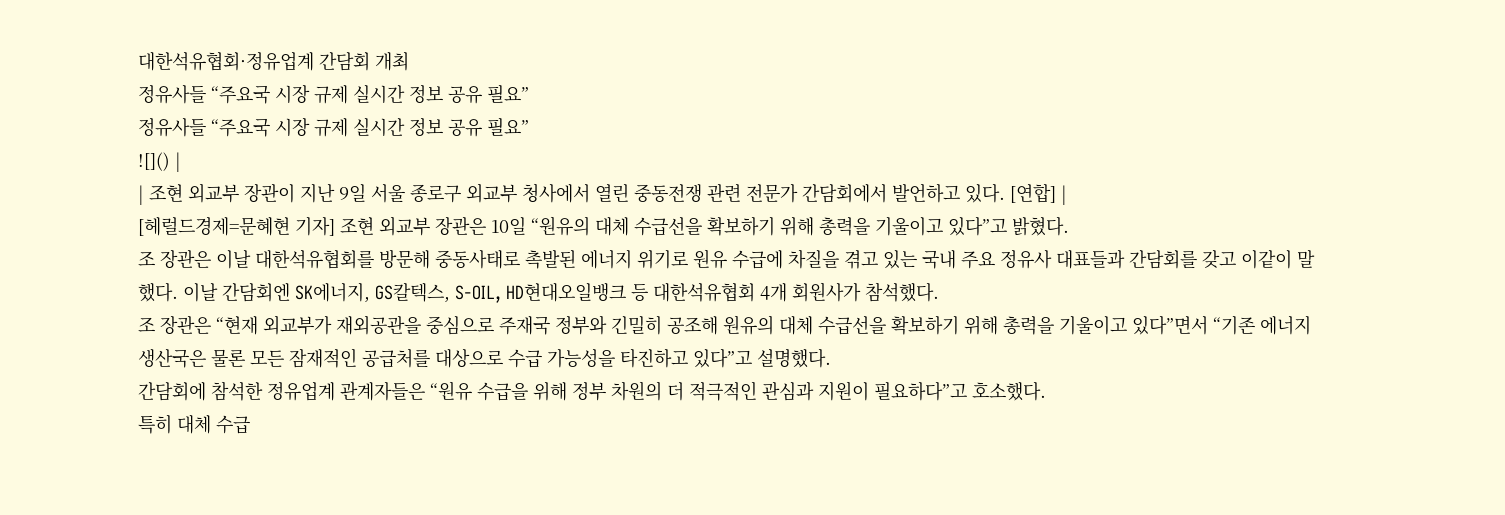대한석유협회·정유업계 간담회 개최
정유사들 “주요국 시장 규제 실시간 정보 공유 필요”
정유사들 “주요국 시장 규제 실시간 정보 공유 필요”
![]() |
| 조현 외교부 장관이 지난 9일 서울 종로구 외교부 청사에서 열린 중동전쟁 관련 전문가 간담회에서 발언하고 있다. [연합] |
[헤럴드경제=문혜현 기자] 조현 외교부 장관은 10일 “원유의 대체 수급선을 확보하기 위해 총력을 기울이고 있다”고 밝혔다.
조 장관은 이날 대한석유협회를 방문해 중동사태로 촉발된 에너지 위기로 원유 수급에 차질을 겪고 있는 국내 주요 정유사 대표들과 간담회를 갖고 이같이 말했다. 이날 간담회엔 SK에너지, GS칼텍스, S-OIL, HD현대오일뱅크 등 대한석유협회 4개 회원사가 참석했다.
조 장관은 “현재 외교부가 재외공관을 중심으로 주재국 정부와 긴밀히 공조해 원유의 대체 수급선을 확보하기 위해 총력을 기울이고 있다”면서 “기존 에너지 생산국은 물론 모든 잠재적인 공급처를 대상으로 수급 가능성을 타진하고 있다”고 설명했다.
간담회에 참석한 정유업계 관계자들은 “원유 수급을 위해 정부 차원의 더 적극적인 관심과 지원이 필요하다”고 호소했다.
특히 대체 수급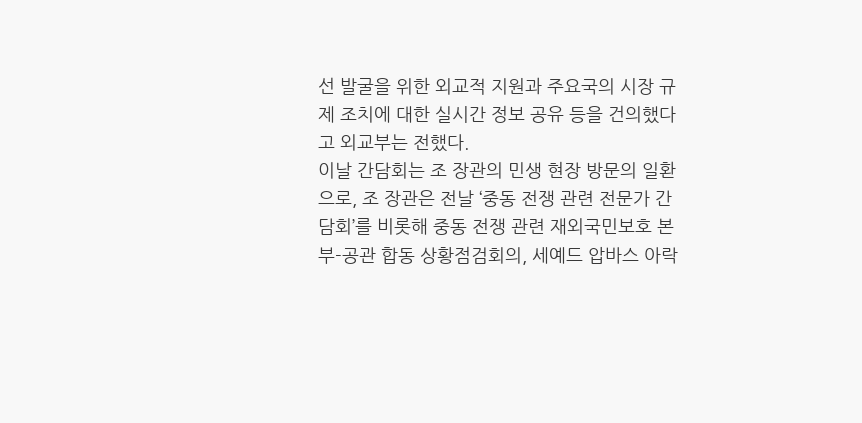선 발굴을 위한 외교적 지원과 주요국의 시장 규제 조치에 대한 실시간 정보 공유 등을 건의했다고 외교부는 전했다.
이날 간담회는 조 장관의 민생 현장 방문의 일환으로, 조 장관은 전날 ‘중동 전쟁 관련 전문가 간담회’를 비롯해 중동 전쟁 관련 재외국민보호 본부-공관 합동 상황점검회의, 세예드 압바스 아락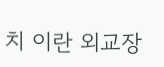치 이란 외교장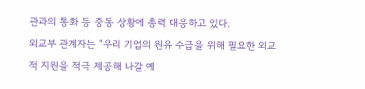관과의 통화 등 중동 상황에 총력 대응하고 있다.
외교부 관계자는 “우리 기업의 원유 수급을 위해 필요한 외교적 지원을 적극 제공해 나갈 예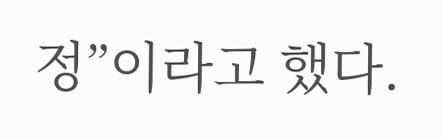정”이라고 했다.